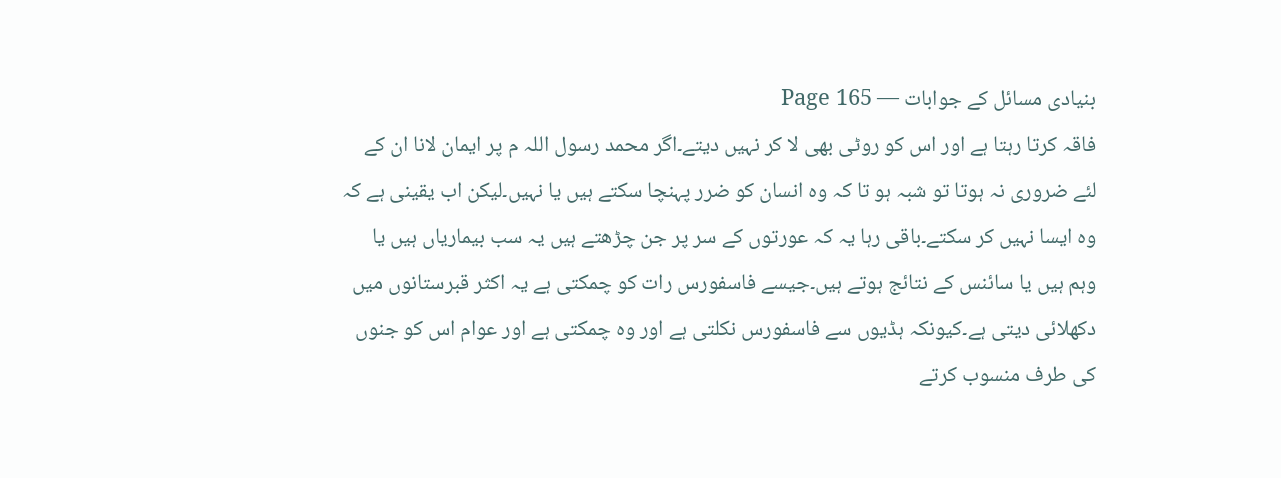بنیادی مسائل کے جوابات — Page 165
فاقہ کرتا رہتا ہے اور اس کو روٹی بھی لا کر نہیں دیتے۔اگر محمد رسول اللہ م پر ایمان لانا ان کے لئے ضروری نہ ہوتا تو شبہ ہو تا کہ وہ انسان کو ضرر پہنچا سکتے ہیں یا نہیں۔لیکن اب یقینی ہے کہ وہ ایسا نہیں کر سکتے۔باقی رہا یہ کہ عورتوں کے سر پر جن چڑھتے ہیں یہ سب بیماریاں ہیں یا وہم ہیں یا سائنس کے نتائج ہوتے ہیں۔جیسے فاسفورس رات کو چمکتی ہے یہ اکثر قبرستانوں میں دکھلائی دیتی ہے۔کیونکہ ہڈیوں سے فاسفورس نکلتی ہے اور وہ چمکتی ہے اور عوام اس کو جنوں کی طرف منسوب کرتے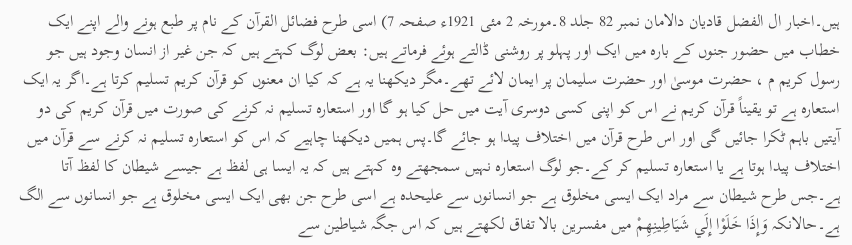ہیں۔اخبار ال الفضل قادیان دالامان نمبر 82 جلد 8۔مورخہ 2 مئی 1921ء صفحہ 7) اسی طرح فضائل القرآن کے نام پر طبع ہونے والے اپنے ایک خطاب میں حضور جنوں کے بارہ میں ایک اور پہلو پر روشنی ڈالتے ہوئے فرماتے ہیں: بعض لوگ کہتے ہیں کہ جن غیر از انسان وجود ہیں جو رسول کریم م ، حضرت موسیٰ اور حضرت سلیمان پر ایمان لائے تھے۔مگر دیکھنا یہ ہے کہ کیا ان معنوں کو قرآن کریم تسلیم کرتا ہے۔اگر یہ ایک استعارہ ہے تو یقیناً قرآن کریم نے اس کو اپنی کسی دوسری آیت میں حل کیا ہو گا اور استعارہ تسلیم نہ کرنے کی صورت میں قرآن کریم کی دو آیتیں باہم ٹکرا جائیں گی اور اس طرح قرآن میں اختلاف پیدا ہو جائے گا۔پس ہمیں دیکھنا چاہیے کہ اس کو استعارہ تسلیم نہ کرنے سے قرآن میں اختلاف پیدا ہوتا ہے یا استعارہ تسلیم کر کے۔جو لوگ استعارہ نہیں سمجھتے وہ کہتے ہیں کہ یہ ایسا ہی لفظ ہے جیسے شیطان کا لفظ آتا ہے۔جس طرح شیطان سے مراد ایک ایسی مخلوق ہے جو انسانوں سے علیحدہ ہے اسی طرح جن بھی ایک ایسی مخلوق ہے جو انسانوں سے الگ ہے۔حالانکہ وَإِذَا خَلَوْا إِلَي شَيَاطِينِهِمْ میں مفسرین بالا تفاق لکھتے ہیں کہ اس جگہ شیاطین سے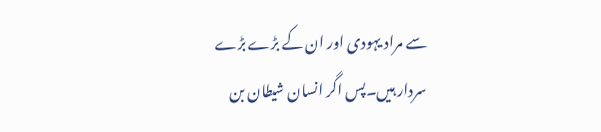سے مراد یہودی اور ان کے بڑے بڑے سردار ہیں۔پس اگر انسان شیطان بن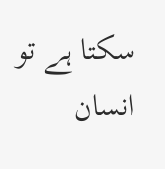سکتا ہے تو انسان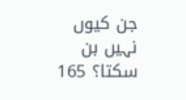جن کیوں نہیں بن سکتا؟ 165